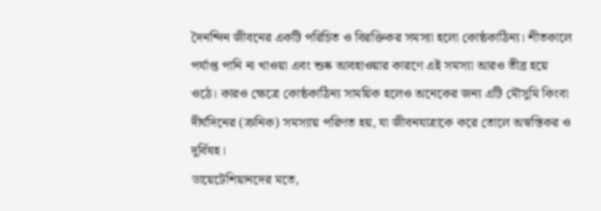দৈনন্দিন জীবনের একটি পরিচিত ও বিরক্তিকর সমস্যা হলো কোষ্ঠকাঠিন্য। শীতকালে পর্যাপ্ত পানি না খাওয়া এবং শুষ্ক আবহাওয়ার কারণে এই সমস্যা আরও তীব্র হয়ে ওঠে। কারও ক্ষেত্রে কোষ্ঠকাঠিন্য সাময়িক হলেও অনেকের জন্য এটি মৌসুমি কিংবা দীর্ঘদিনের (ক্রনিক) সমস্যায় পরিণত হয়, যা জীবনযাত্রাকে করে তোলে অস্বস্তিকর ও দুর্বিষহ।
ডায়েটেশিয়ানদের মতে,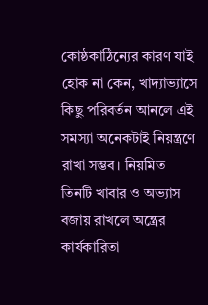কোষ্ঠকাঠিন্যের কারণ যাই হোক না কেন, খাদ্যাভ্যাসে কিছু পরিবর্তন আনলে এই সমস্যা অনেকটাই নিয়ন্ত্রণে রাখা সম্ভব। নিয়মিত তিনটি খাবার ও অভ্যাস বজায় রাখলে অন্ত্রের কার্যকারিতা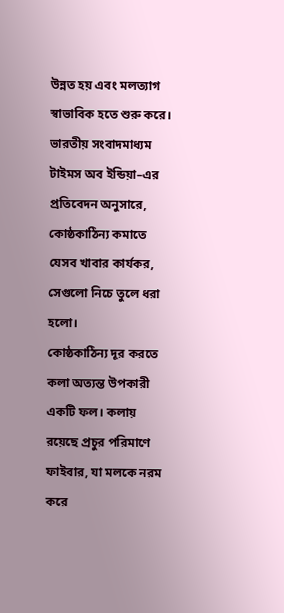উন্নত হয় এবং মলত্যাগ স্বাভাবিক হতে শুরু করে। ভারতীয় সংবাদমাধ্যম টাইমস অব ইন্ডিয়া–এর প্রতিবেদন অনুসারে, কোষ্ঠকাঠিন্য কমাতে যেসব খাবার কার্যকর, সেগুলো নিচে তুলে ধরা হলো।
কোষ্ঠকাঠিন্য দূর করতে কলা অত্যন্ত উপকারী একটি ফল। কলায় রয়েছে প্রচুর পরিমাণে ফাইবার, যা মলকে নরম করে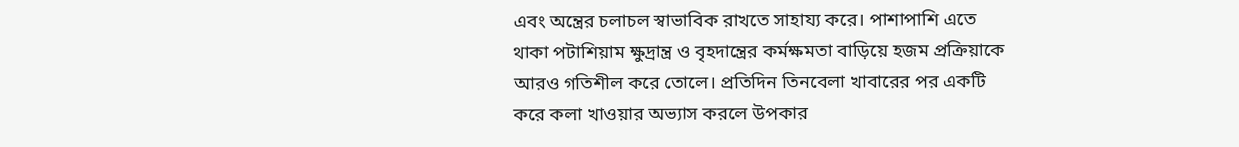এবং অন্ত্রের চলাচল স্বাভাবিক রাখতে সাহায্য করে। পাশাপাশি এতে থাকা পটাশিয়াম ক্ষুদ্রান্ত্র ও বৃহদান্ত্রের কর্মক্ষমতা বাড়িয়ে হজম প্রক্রিয়াকে আরও গতিশীল করে তোলে। প্রতিদিন তিনবেলা খাবারের পর একটি করে কলা খাওয়ার অভ্যাস করলে উপকার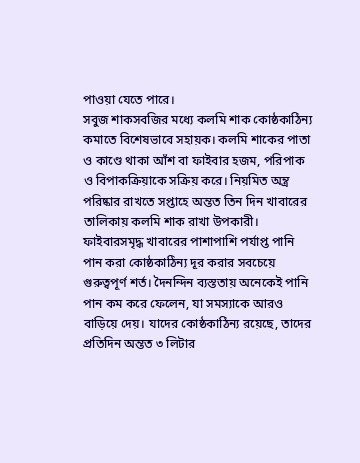পাওয়া যেতে পারে।
সবুজ শাকসবজির মধ্যে কলমি শাক কোষ্ঠকাঠিন্য কমাতে বিশেষভাবে সহায়ক। কলমি শাকের পাতা ও কাণ্ডে থাকা আঁশ বা ফাইবার হজম, পরিপাক ও বিপাকক্রিয়াকে সক্রিয় করে। নিয়মিত অন্ত্র পরিষ্কার রাখতে সপ্তাহে অন্তত তিন দিন খাবারের তালিকায় কলমি শাক রাখা উপকারী।
ফাইবারসমৃদ্ধ খাবারের পাশাপাশি পর্যাপ্ত পানি পান করা কোষ্ঠকাঠিন্য দূর করার সবচেয়ে গুরুত্বপূর্ণ শর্ত। দৈনন্দিন ব্যস্ততায় অনেকেই পানি পান কম করে ফেলেন, যা সমস্যাকে আরও বাড়িয়ে দেয়। যাদের কোষ্ঠকাঠিন্য রয়েছে, তাদের প্রতিদিন অন্তত ৩ লিটার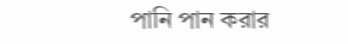পানি পান করার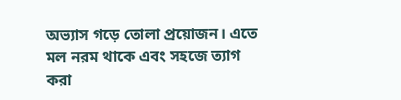অভ্যাস গড়ে তোলা প্রয়োজন। এতে মল নরম থাকে এবং সহজে ত্যাগ করা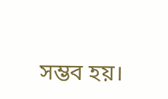সম্ভব হয়।